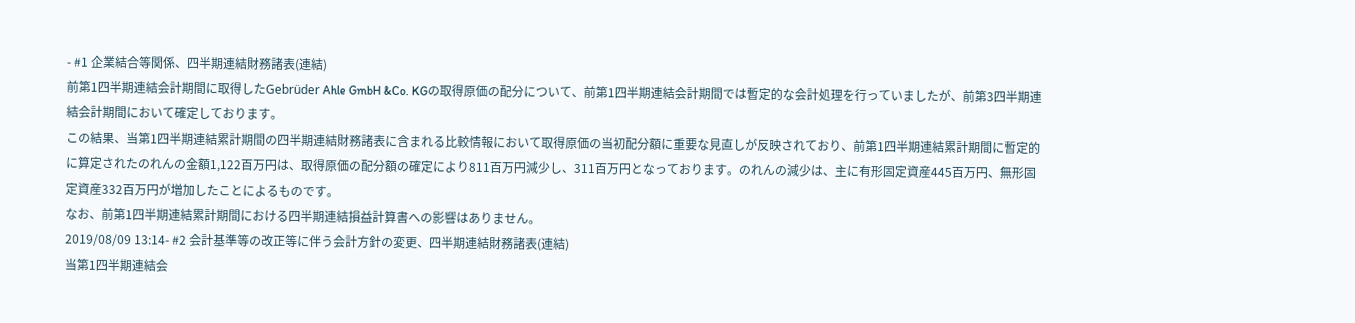- #1 企業結合等関係、四半期連結財務諸表(連結)
前第1四半期連結会計期間に取得したGebrüder Ahle GmbH &Co. KGの取得原価の配分について、前第1四半期連結会計期間では暫定的な会計処理を行っていましたが、前第3四半期連結会計期間において確定しております。
この結果、当第1四半期連結累計期間の四半期連結財務諸表に含まれる比較情報において取得原価の当初配分額に重要な見直しが反映されており、前第1四半期連結累計期間に暫定的に算定されたのれんの金額1,122百万円は、取得原価の配分額の確定により811百万円減少し、311百万円となっております。のれんの減少は、主に有形固定資産445百万円、無形固定資産332百万円が増加したことによるものです。
なお、前第1四半期連結累計期間における四半期連結損益計算書への影響はありません。
2019/08/09 13:14- #2 会計基準等の改正等に伴う会計方針の変更、四半期連結財務諸表(連結)
当第1四半期連結会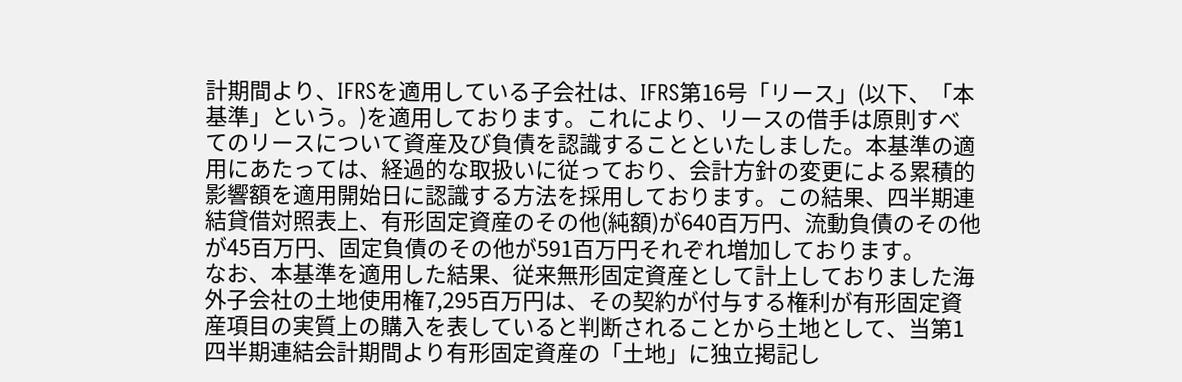計期間より、IFRSを適用している子会社は、IFRS第16号「リース」(以下、「本基準」という。)を適用しております。これにより、リースの借手は原則すべてのリースについて資産及び負債を認識することといたしました。本基準の適用にあたっては、経過的な取扱いに従っており、会計方針の変更による累積的影響額を適用開始日に認識する方法を採用しております。この結果、四半期連結貸借対照表上、有形固定資産のその他(純額)が640百万円、流動負債のその他が45百万円、固定負債のその他が591百万円それぞれ増加しております。
なお、本基準を適用した結果、従来無形固定資産として計上しておりました海外子会社の土地使用権7,295百万円は、その契約が付与する権利が有形固定資産項目の実質上の購入を表していると判断されることから土地として、当第1四半期連結会計期間より有形固定資産の「土地」に独立掲記し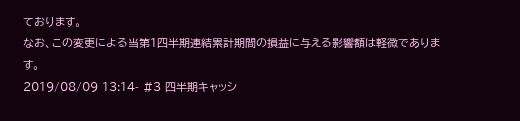ております。
なお、この変更による当第1四半期連結累計期間の損益に与える影響額は軽微であります。
2019/08/09 13:14- #3 四半期キャッシ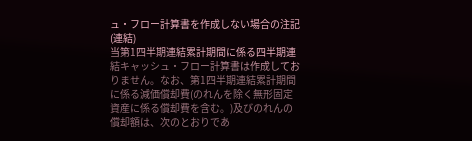ュ・フロー計算書を作成しない場合の注記(連結)
当第1四半期連結累計期間に係る四半期連結キャッシュ・フロー計算書は作成しておりません。なお、第1四半期連結累計期間に係る減価償却費(のれんを除く無形固定資産に係る償却費を含む。)及びのれんの償却額は、次のとおりであ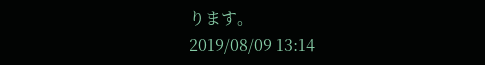ります。
2019/08/09 13:14